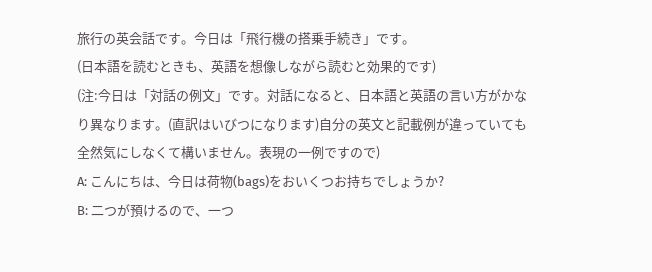旅行の英会話です。今日は「飛行機の搭乗手続き」です。
(日本語を読むときも、英語を想像しながら読むと効果的です)
(注:今日は「対話の例文」です。対話になると、日本語と英語の言い方がかな
り異なります。(直訳はいびつになります)自分の英文と記載例が違っていても
全然気にしなくて構いません。表現の一例ですので)
A: こんにちは、今日は荷物(bags)をおいくつお持ちでしょうか?
B: 二つが預けるので、一つ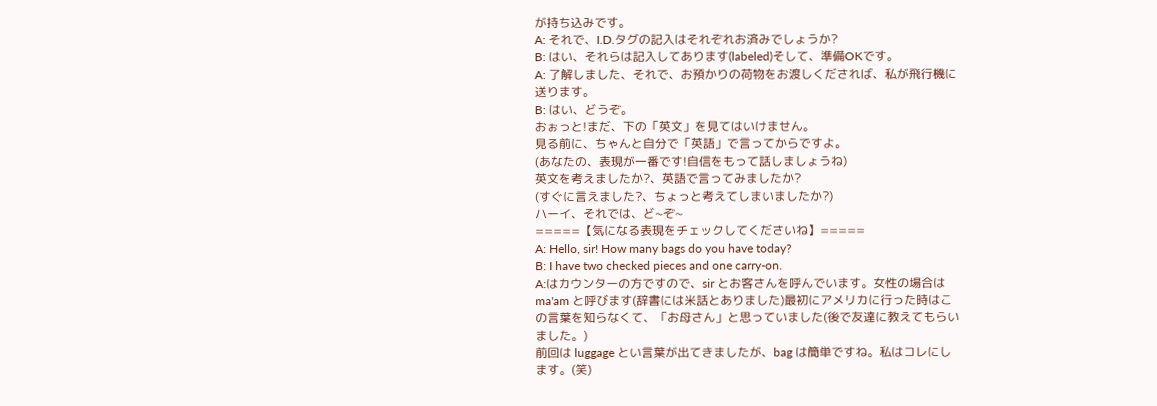が持ち込みです。
A: それで、I.D.タグの記入はそれぞれお済みでしょうか?
B: はい、それらは記入してあります(labeled)そして、準備OKです。
A: 了解しました、それで、お預かりの荷物をお渡しくだされば、私が飛行機に
送ります。
B: はい、どうぞ。
おぉっと!まだ、下の「英文」を見てはいけません。
見る前に、ちゃんと自分で「英語」で言ってからですよ。
(あなたの、表現が一番です!自信をもって話しましょうね)
英文を考えましたか?、英語で言ってみましたか?
(すぐに言えました?、ちょっと考えてしまいましたか?)
ハーイ、それでは、ど~ぞ~
=====【気になる表現をチェックしてくださいね】=====
A: Hello, sir! How many bags do you have today?
B: I have two checked pieces and one carry-on.
A:はカウンターの方ですので、sir とお客さんを呼んでいます。女性の場合は
ma'am と呼びます(辞書には米話とありました)最初にアメリカに行った時はこ
の言葉を知らなくて、「お母さん」と思っていました(後で友達に教えてもらい
ました。)
前回は luggage とい言葉が出てきましたが、bag は簡単ですね。私はコレにし
ます。(笑)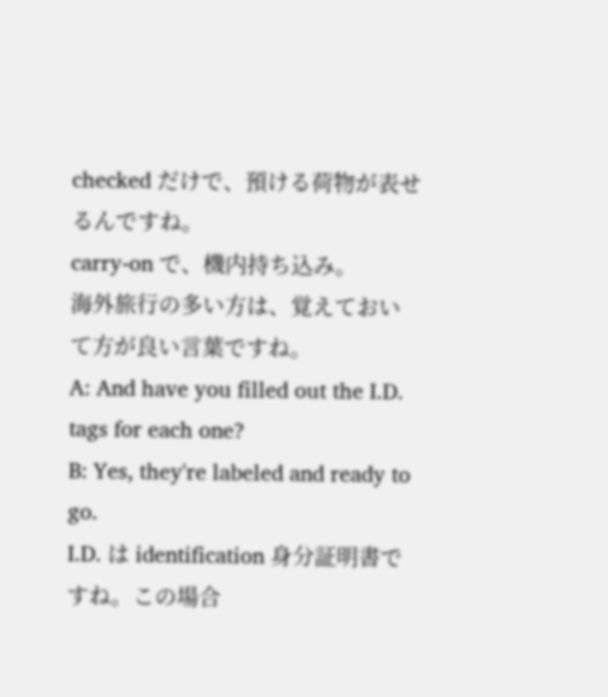checked だけで、預ける荷物が表せるんですね。
carry-on で、機内持ち込み。
海外旅行の多い方は、覚えておいて方が良い言葉ですね。
A: And have you filled out the I.D. tags for each one?
B: Yes, they're labeled and ready to go.
I.D. は identification 身分証明書ですね。この場合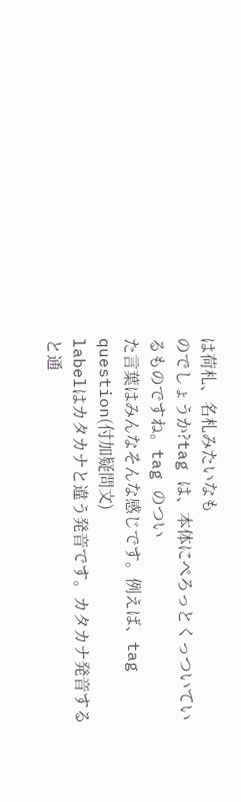は荷札、名札みたいなも
のでしょうか?tag は、本体にぺろっとくっついているものですね。tag のつい
た言葉はみんなそんな感じです。例えば、tag question(付加疑問文)
labelはカタカナと違う発音です。カタカナ発音すると通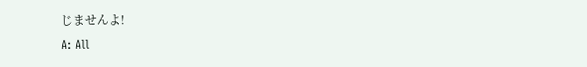じませんよ!
A: All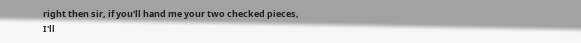right then sir, if you'll hand me your two checked pieces,
I'll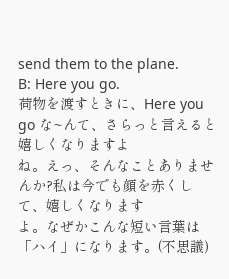send them to the plane.
B: Here you go.
荷物を渡すときに、Here you go な~んて、さらっと言えると嬉しくなりますよ
ね。えっ、そんなことありませんか?私は今でも顔を赤くして、嬉しくなります
よ。なぜかこんな短い言葉は「ハイ」になります。(不思議)